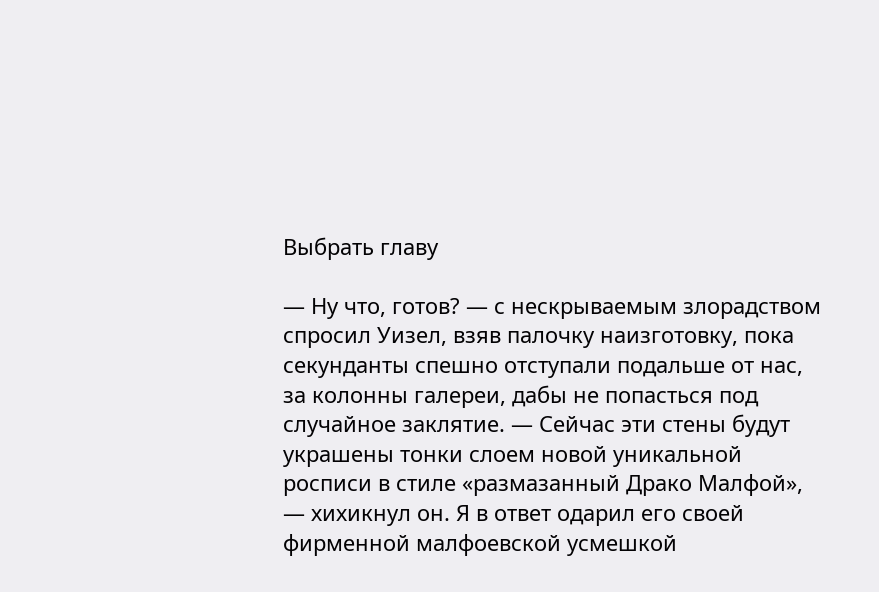Выбрать главу

— Ну что, готов? — с нескрываемым злорадством спросил Уизел, взяв палочку наизготовку, пока секунданты спешно отступали подальше от нас, за колонны галереи, дабы не попасться под случайное заклятие. — Сейчас эти стены будут украшены тонки слоем новой уникальной росписи в стиле «размазанный Драко Малфой», — хихикнул он. Я в ответ одарил его своей фирменной малфоевской усмешкой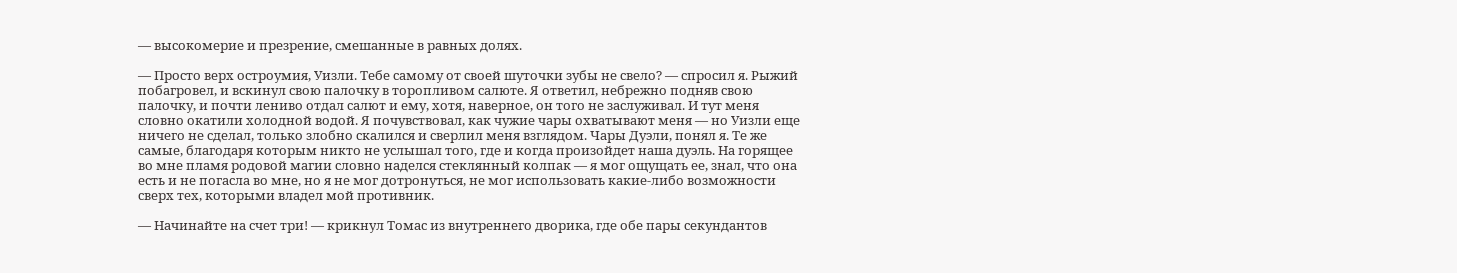— высокомерие и презрение, смешанные в равных долях.

— Просто верх остроумия, Уизли. Тебе самому от своей шуточки зубы не свело? — спросил я. Рыжий побагровел, и вскинул свою палочку в торопливом салюте. Я ответил, небрежно подняв свою палочку, и почти лениво отдал салют и ему, хотя, наверное, он того не заслуживал. И тут меня словно окатили холодной водой. Я почувствовал, как чужие чары охватывают меня — но Уизли еще ничего не сделал, только злобно скалился и сверлил меня взглядом. Чары Дуэли, понял я. Те же самые, благодаря которым никто не услышал того, где и когда произойдет наша дуэль. На горящее во мне пламя родовой магии словно наделся стеклянный колпак — я мог ощущать ее, знал, что она есть и не погасла во мне, но я не мог дотронуться, не мог использовать какие-либо возможности сверх тех, которыми владел мой противник.

— Начинайте на счет три! — крикнул Томас из внутреннего дворика, где обе пары секундантов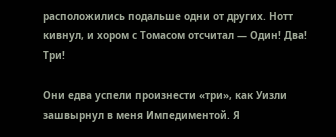расположились подальше одни от других. Нотт кивнул, и хором с Томасом отсчитал — Один! Два! Три!

Они едва успели произнести «три», как Уизли зашвырнул в меня Импедиментой. Я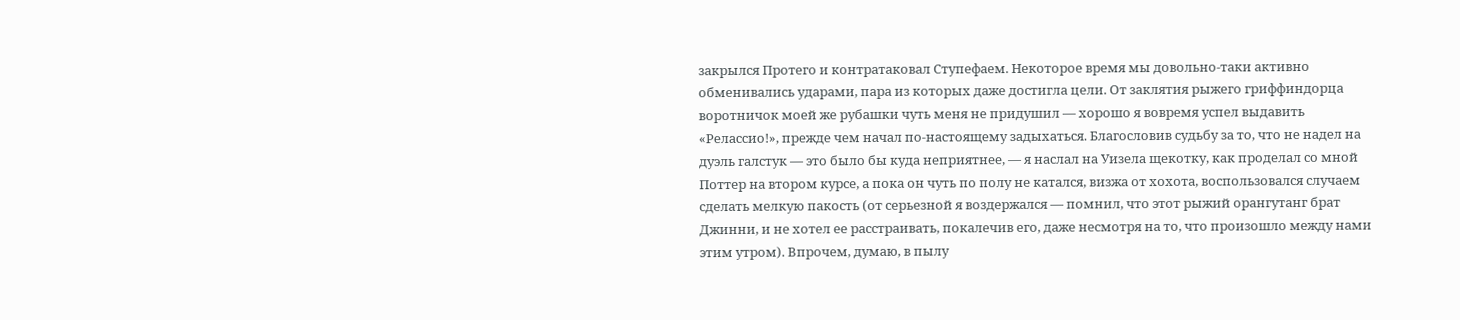закрылся Протего и контратаковал Ступефаем. Некоторое время мы довольно-таки активно обменивались ударами, пара из которых даже достигла цели. От заклятия рыжего гриффиндорца воротничок моей же рубашки чуть меня не придушил — хорошо я вовремя успел выдавить «Релассио!», прежде чем начал по-настоящему задыхаться. Благословив судьбу за то, что не надел на дуэль галстук — это было бы куда неприятнее, — я наслал на Уизела щекотку, как проделал со мной Поттер на втором курсе, а пока он чуть по полу не катался, визжа от хохота, воспользовался случаем сделать мелкую пакость (от серьезной я воздержался — помнил, что этот рыжий орангутанг брат Джинни, и не хотел ее расстраивать, покалечив его, даже несмотря на то, что произошло между нами этим утром). Впрочем, думаю, в пылу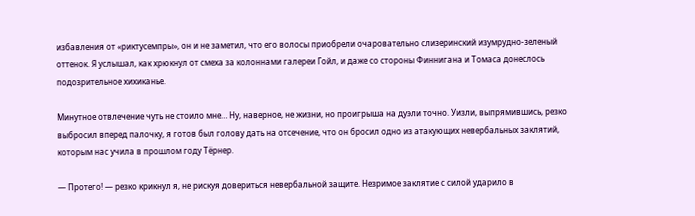избавления от «риктусемпры», он и не заметил, что его волосы приобрели очаровательно слизеринский изумрудно-зеленый оттенок. Я услышал, как хрюкнул от смеха за колоннами галереи Гойл, и даже со стороны Финнигана и Томаса донеслось подозрительное хихиканье.

Минутное отвлечение чуть не стоило мне… Ну, наверное, не жизни, но проигрыша на дуэли точно. Уизли, выпрямившись, резко выбросил вперед палочку, я готов был голову дать на отсечение, что он бросил одно из атакующих невербальных заклятий, которым нас учила в прошлом году Тёрнер.

— Протего! — резко крикнул я, не рискуя довериться невербальной защите. Незримое заклятие с силой ударило в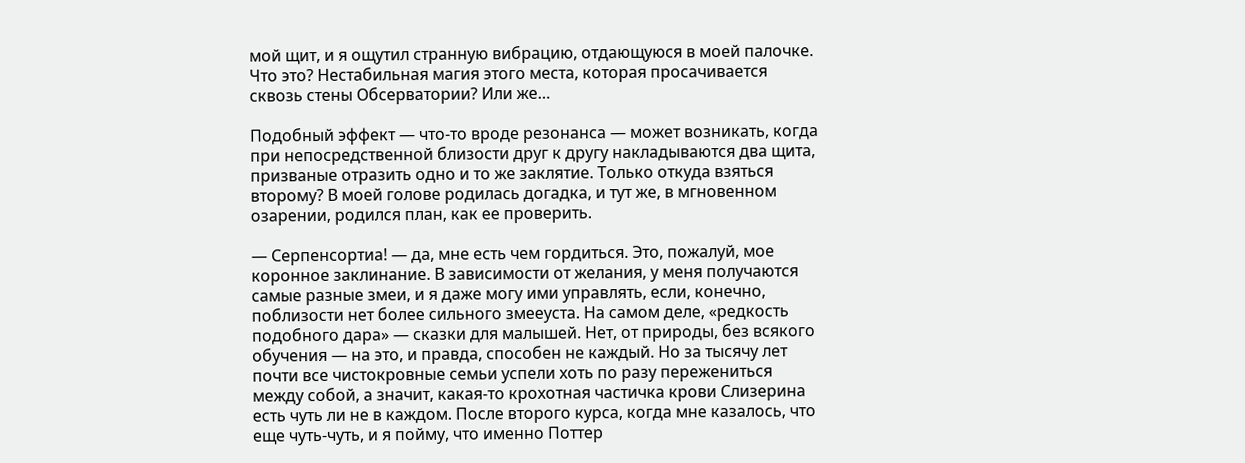мой щит, и я ощутил странную вибрацию, отдающуюся в моей палочке. Что это? Нестабильная магия этого места, которая просачивается сквозь стены Обсерватории? Или же…

Подобный эффект — что-то вроде резонанса — может возникать, когда при непосредственной близости друг к другу накладываются два щита, призваные отразить одно и то же заклятие. Только откуда взяться второму? В моей голове родилась догадка, и тут же, в мгновенном озарении, родился план, как ее проверить.

— Серпенсортиа! — да, мне есть чем гордиться. Это, пожалуй, мое коронное заклинание. В зависимости от желания, у меня получаются самые разные змеи, и я даже могу ими управлять, если, конечно, поблизости нет более сильного змееуста. На самом деле, «редкость подобного дара» — сказки для малышей. Нет, от природы, без всякого обучения — на это, и правда, способен не каждый. Но за тысячу лет почти все чистокровные семьи успели хоть по разу пережениться между собой, а значит, какая-то крохотная частичка крови Слизерина есть чуть ли не в каждом. После второго курса, когда мне казалось, что еще чуть-чуть, и я пойму, что именно Поттер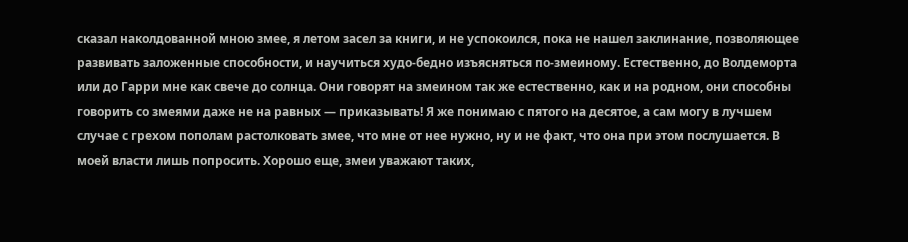сказал наколдованной мною змее, я летом засел за книги, и не успокоился, пока не нашел заклинание, позволяющее развивать заложенные способности, и научиться худо-бедно изъясняться по-змеиному. Естественно, до Волдеморта или до Гарри мне как свече до солнца. Они говорят на змеином так же естественно, как и на родном, они способны говорить со змеями даже не на равных — приказывать! Я же понимаю с пятого на десятое, а сам могу в лучшем случае с грехом пополам растолковать змее, что мне от нее нужно, ну и не факт, что она при этом послушается. В моей власти лишь попросить. Хорошо еще, змеи уважают таких,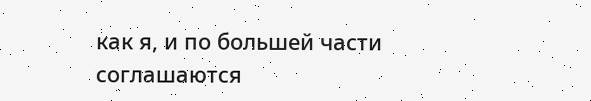как я, и по большей части соглашаются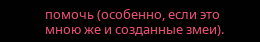помочь (особенно, если это мною же и созданные змеи).